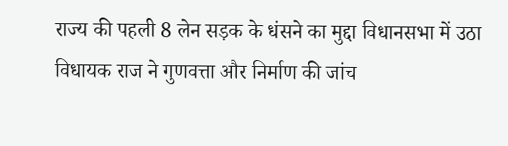राज्य की पहली 8 लेन सड़क के धंसने का मुद्दा विधानसभा में उठा
विधायक राज ने गुणवत्ता और निर्माण की जांच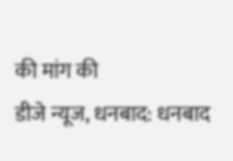की मांग की
डीजे न्यूज, धनबाद: धनबाद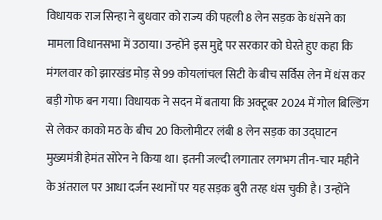विधायक राज सिन्हा ने बुधवार को राज्य की पहली 8 लेन सड़क के धंसने का मामला विधानसभा में उठाया। उन्होंने इस मुद्दे पर सरकार को घेरते हुए कहा कि मंगलवार को झारखंड मोड़ से 99 कोयलांचल सिटी के बीच सर्विस लेन में धंस कर बड़ी गोफ बन गया। विधायक ने सदन में बताया कि अक्टूबर 2024 में गोल बिल्डिंग से लेकर काको मठ के बीच 20 किलोमीटर लंबी 8 लेन सड़क का उद्घाटन मुख्यमंत्री हेमंत सोरेन ने किया था। इतनी जल्दी लगातार लगभग तीन-चार महीने के अंतराल पर आधा दर्जन स्थानों पर यह सड़क बुरी तरह धंस चुकी है। उन्होंने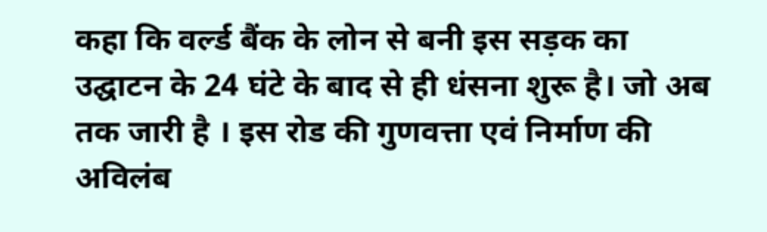कहा कि वर्ल्ड बैंक के लोन से बनी इस सड़क का उद्घाटन के 24 घंटे के बाद से ही धंसना शुरू है। जो अब तक जारी है । इस रोड की गुणवत्ता एवं निर्माण की अविलंब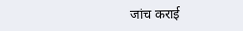जांच कराई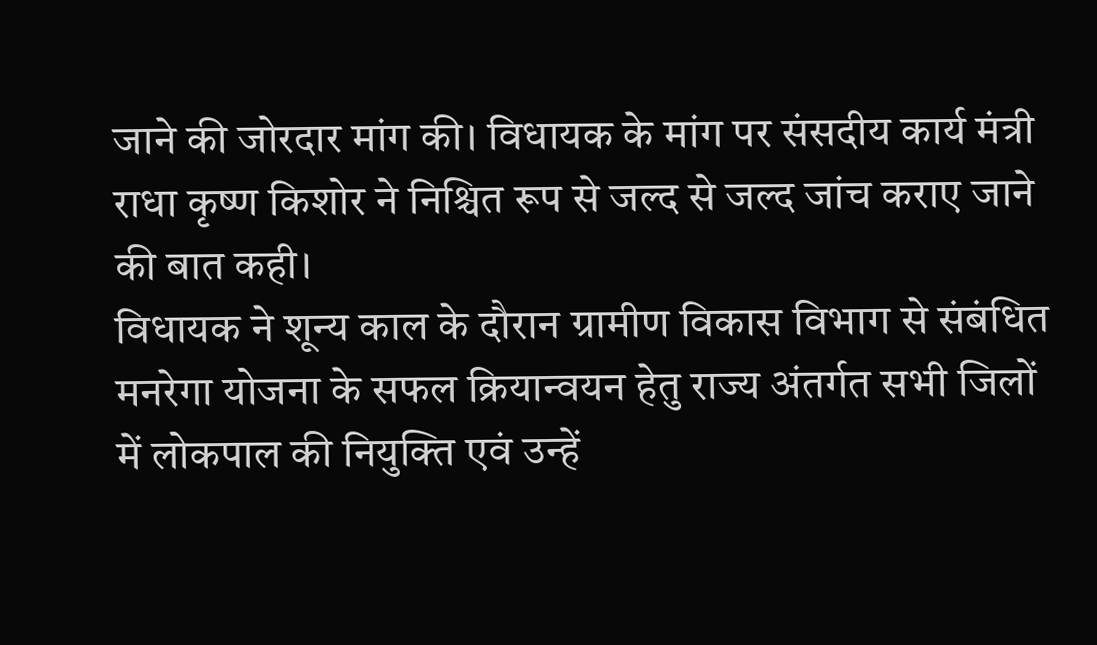जाने की जोरदार मांग की। विधायक के मांग पर संसदीय कार्य मंत्री राधा कृष्ण किशोर ने निश्चित रूप से जल्द से जल्द जांच कराए जाने की बात कही।
विधायक ने शून्य काल के दौरान ग्रामीण विकास विभाग से संबंधित मनरेगा योजना के सफल क्रियान्वयन हेतु राज्य अंतर्गत सभी जिलों में लोकपाल की नियुक्ति एवं उन्हें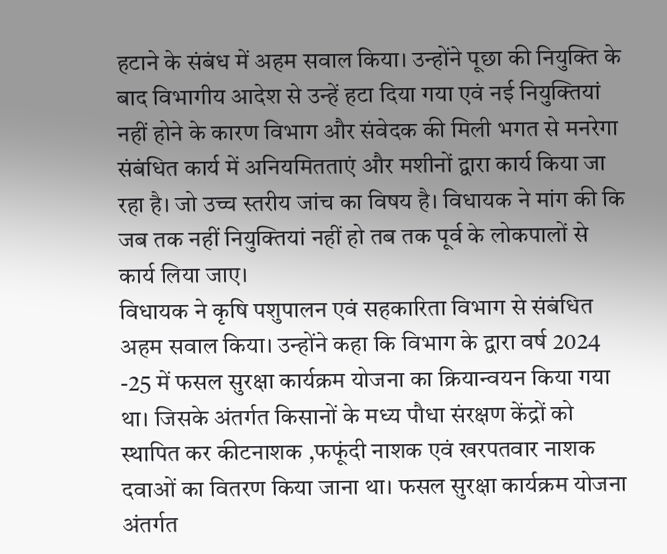हटाने के संबंध में अहम सवाल किया। उन्होंने पूछा की नियुक्ति के बाद विभागीय आदेश से उन्हें हटा दिया गया एवं नई नियुक्तियां नहीं होने के कारण विभाग और संवेदक की मिली भगत से मनरेगा संबंधित कार्य में अनियमितताएं और मशीनों द्वारा कार्य किया जा रहा है। जो उच्च स्तरीय जांच का विषय है। विधायक ने मांग की कि जब तक नहीं नियुक्तियां नहीं हो तब तक पूर्व के लोकपालों से कार्य लिया जाए।
विधायक ने कृषि पशुपालन एवं सहकारिता विभाग से संबंधित अहम सवाल किया। उन्होंने कहा कि विभाग के द्वारा वर्ष 2024 -25 में फसल सुरक्षा कार्यक्रम योजना का क्रियान्वयन किया गया था। जिसके अंतर्गत किसानों के मध्य पौधा संरक्षण केंद्रों को स्थापित कर कीटनाशक ,फफूंदी नाशक एवं खरपतवार नाशक दवाओं का वितरण किया जाना था। फसल सुरक्षा कार्यक्रम योजना अंतर्गत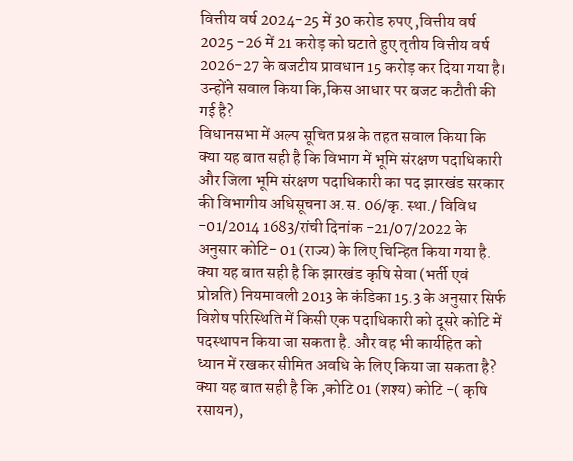वित्तीय वर्ष 2024-25 में 30 करोड रुपए ,वित्तीय वर्ष 2025 -26 में 21 करोड़ को घटाते हुए तृतीय वित्तीय वर्ष 2026-27 के बजटीय प्रावधान 15 करोड़ कर दिया गया है। उन्होंने सवाल किया कि,किस आधार पर बजट कटौती की गई है?
विधानसभा में अल्प सूचित प्रश्न के तहत सवाल किया कि क्या यह बात सही है कि विभाग में भूमि संरक्षण पदाधिकारी और जिला भूमि संरक्षण पदाधिकारी का पद झारखंड सरकार की विभागीय अधिसूचना अ.स. 06/कृ. स्था./ विविध -01/2014 1683/रांची दिनांक -21/07/2022 के अनुसार कोटि- 01 (राज्य) के लिए चिन्हित किया गया है. क्या यह बात सही है कि झारखंड कृषि सेवा (भर्ती एवं प्रोन्नति) नियमावली 2013 के कंडिका 15.3 के अनुसार सिर्फ विशेष परिस्थिति में किसी एक पदाधिकारी को दूसरे कोटि में पदस्थापन किया जा सकता है. और वह भी कार्यहित को ध्यान में रखकर सीमित अवधि के लिए किया जा सकता है?
क्या यह बात सही है कि ,कोटि 01 (शश्य) कोटि -( कृषि रसायन),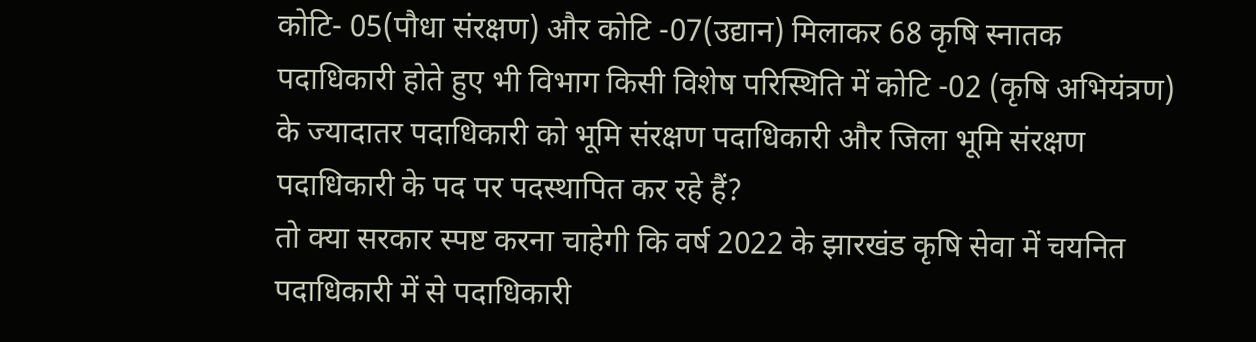कोटि- 05(पौधा संरक्षण) और कोटि -07(उद्यान) मिलाकर 68 कृषि स्नातक पदाधिकारी होते हुए भी विभाग किसी विशेष परिस्थिति में कोटि -02 (कृषि अभियंत्रण) के ज्यादातर पदाधिकारी को भूमि संरक्षण पदाधिकारी और जिला भूमि संरक्षण पदाधिकारी के पद पर पदस्थापित कर रहे हैं?
तो क्या सरकार स्पष्ट करना चाहेगी कि वर्ष 2022 के झारखंड कृषि सेवा में चयनित पदाधिकारी में से पदाधिकारी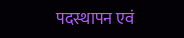पदस्थापन एवं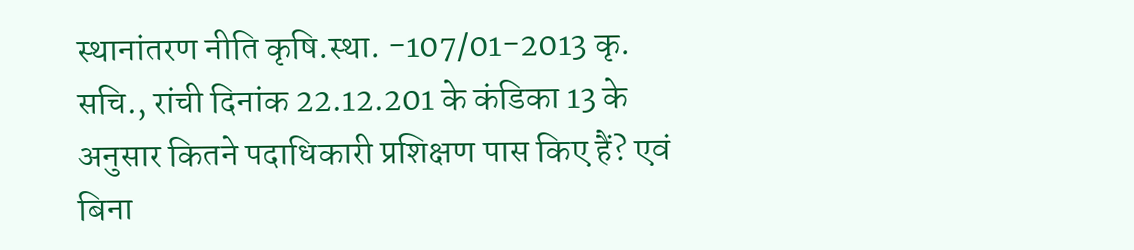स्थानांतरण नीति कृषि.स्था. -107/01-2013 कृ. सचि., रांची दिनांक 22.12.201 के कंडिका 13 के अनुसार कितने पदाधिकारी प्रशिक्षण पास किए हैं? एवं बिना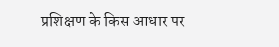प्रशिक्षण के किस आधार पर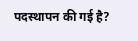पदस्थापन की गई है?